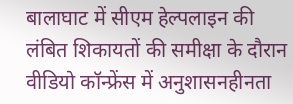बालाघाट में सीएम हेल्पलाइन की लंबित शिकायतों की समीक्षा के दौरान वीडियो कॉन्फ्रेंस में अनुशासनहीनता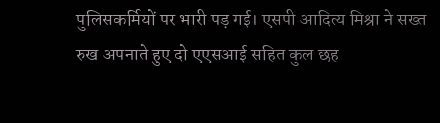पुलिसकर्मियों पर भारी पड़ गई। एसपी आदित्य मिश्रा ने सख्त रुख अपनाते हुए दो एएसआई सहित कुल छह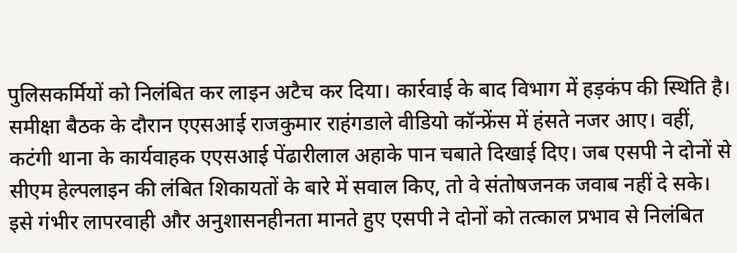पुलिसकर्मियों को निलंबित कर लाइन अटैच कर दिया। कार्रवाई के बाद विभाग में हड़कंप की स्थिति है।
समीक्षा बैठक के दौरान एएसआई राजकुमार राहंगडाले वीडियो कॉन्फ्रेंस में हंसते नजर आए। वहीं, कटंगी थाना के कार्यवाहक एएसआई पेंढारीलाल अहाके पान चबाते दिखाई दिए। जब एसपी ने दोनों से सीएम हेल्पलाइन की लंबित शिकायतों के बारे में सवाल किए, तो वे संतोषजनक जवाब नहीं दे सके। इसे गंभीर लापरवाही और अनुशासनहीनता मानते हुए एसपी ने दोनों को तत्काल प्रभाव से निलंबित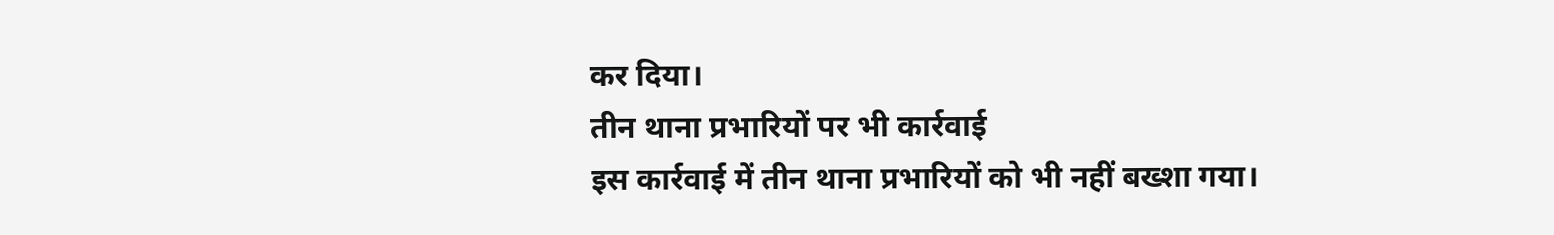कर दिया।
तीन थाना प्रभारियों पर भी कार्रवाई
इस कार्रवाई में तीन थाना प्रभारियों को भी नहीं बख्शा गया।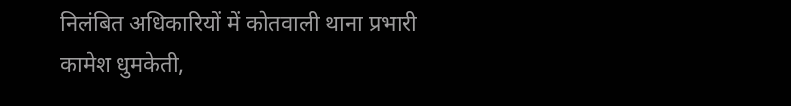निलंबित अधिकारियों में कोतवाली थाना प्रभारी कामेश धुमकेती,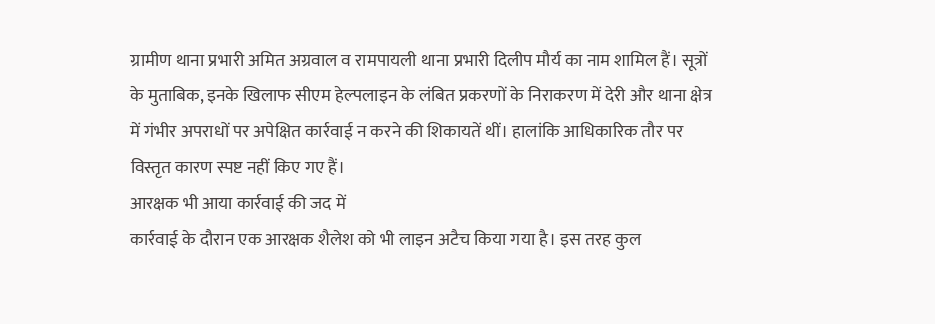ग्रामीण थाना प्रभारी अमित अग्रवाल व रामपायली थाना प्रभारी दिलीप मौर्य का नाम शामिल हैं। सूत्रों के मुताबिक, इनके खिलाफ सीएम हेल्पलाइन के लंबित प्रकरणों के निराकरण में देरी और थाना क्षेत्र में गंभीर अपराधों पर अपेक्षित कार्रवाई न करने की शिकायतें थीं। हालांकि आधिकारिक तौर पर विस्तृत कारण स्पष्ट नहीं किए गए हैं।
आरक्षक भी आया कार्रवाई की जद में
कार्रवाई के दौरान एक आरक्षक शैलेश को भी लाइन अटैच किया गया है। इस तरह कुल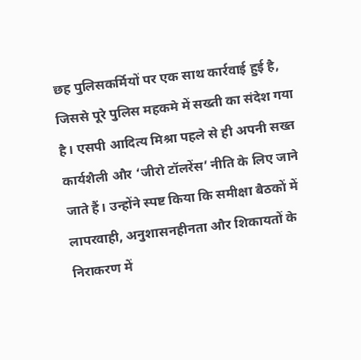छह पुलिसकर्मियों पर एक साथ कार्रवाई हुई है, जिससे पूरे पुलिस महकमे में सख्ती का संदेश गया है। एसपी आदित्य मिश्रा पहले से ही अपनी सख्त कार्यशैली और ‘जीरो टॉलरेंस’ नीति के लिए जाने जाते हैं। उन्होंने स्पष्ट किया कि समीक्षा बैठकों में लापरवाही, अनुशासनहीनता और शिकायतों के निराकरण में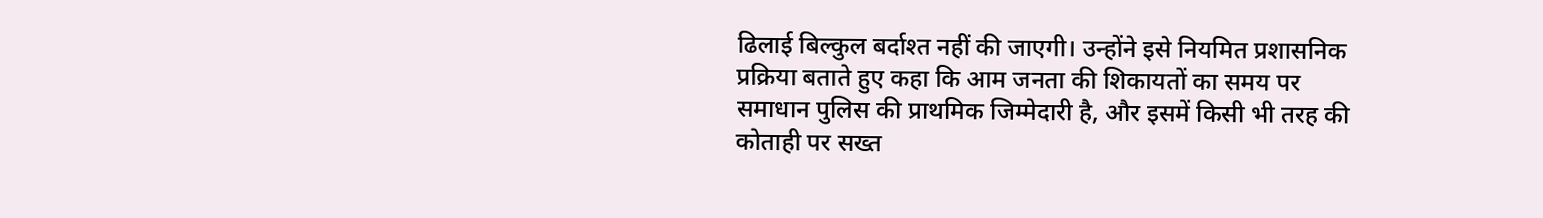ढिलाई बिल्कुल बर्दाश्त नहीं की जाएगी। उन्होंने इसे नियमित प्रशासनिक प्रक्रिया बताते हुए कहा कि आम जनता की शिकायतों का समय पर समाधान पुलिस की प्राथमिक जिम्मेदारी है, और इसमें किसी भी तरह की कोताही पर सख्त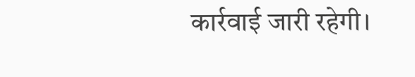कार्रवाई जारी रहेगी।